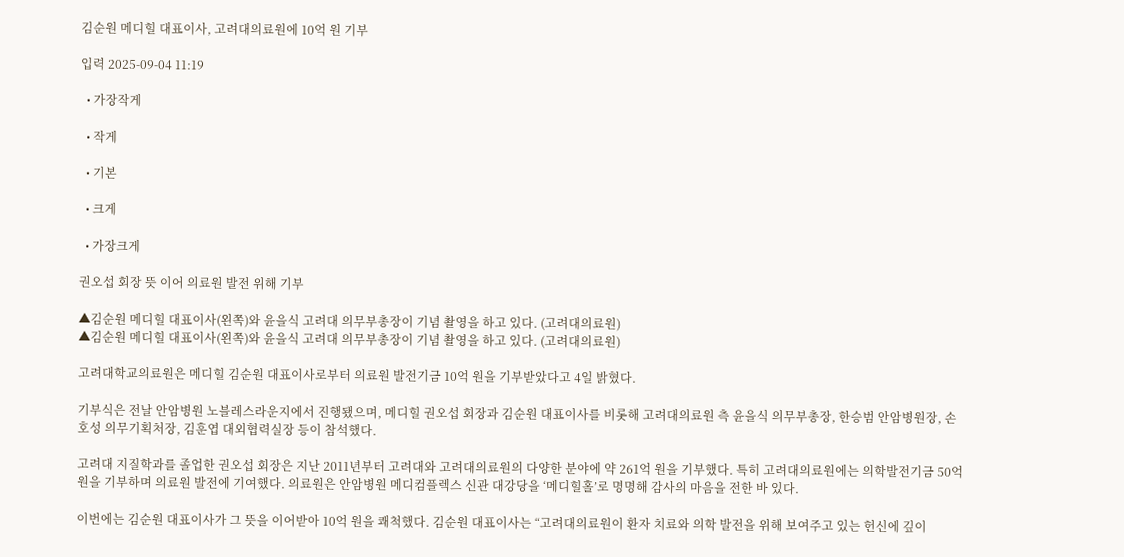김순원 메디힐 대표이사, 고려대의료원에 10억 원 기부

입력 2025-09-04 11:19

  • 가장작게

  • 작게

  • 기본

  • 크게

  • 가장크게

권오섭 회장 뜻 이어 의료원 발전 위해 기부

▲김순원 메디힐 대표이사(왼쪽)와 윤을식 고려대 의무부총장이 기념 촬영을 하고 있다. (고려대의료원)
▲김순원 메디힐 대표이사(왼쪽)와 윤을식 고려대 의무부총장이 기념 촬영을 하고 있다. (고려대의료원)

고려대학교의료원은 메디힐 김순원 대표이사로부터 의료원 발전기금 10억 원을 기부받았다고 4일 밝혔다.

기부식은 전날 안암병원 노블레스라운지에서 진행됐으며, 메디힐 권오섭 회장과 김순원 대표이사를 비롯해 고려대의료원 측 윤을식 의무부총장, 한승범 안암병원장, 손호성 의무기획처장, 김훈엽 대외협력실장 등이 참석했다.

고려대 지질학과를 졸업한 권오섭 회장은 지난 2011년부터 고려대와 고려대의료원의 다양한 분야에 약 261억 원을 기부했다. 특히 고려대의료원에는 의학발전기금 50억 원을 기부하며 의료원 발전에 기여했다. 의료원은 안암병원 메디컴플렉스 신관 대강당을 ‘메디힐홀’로 명명해 감사의 마음을 전한 바 있다.

이번에는 김순원 대표이사가 그 뜻을 이어받아 10억 원을 쾌척했다. 김순원 대표이사는 “고려대의료원이 환자 치료와 의학 발전을 위해 보여주고 있는 헌신에 깊이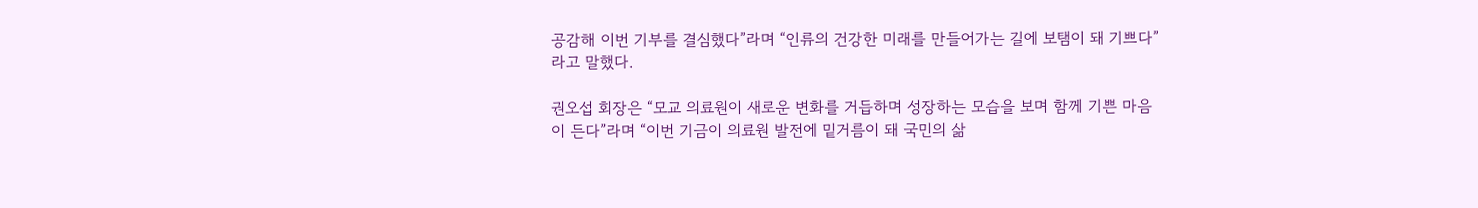공감해 이번 기부를 결심했다”라며 “인류의 건강한 미래를 만들어가는 길에 보탬이 돼 기쁘다”라고 말했다.

권오섭 회장은 “모교 의료원이 새로운 변화를 거듭하며 성장하는 모습을 보며 함께 기쁜 마음이 든다”라며 “이번 기금이 의료원 발전에 밑거름이 돼 국민의 삶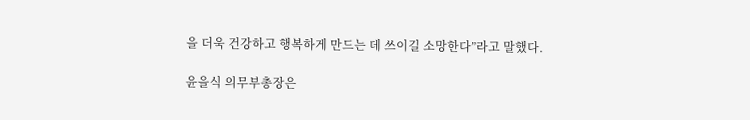을 더욱 건강하고 행복하게 만드는 데 쓰이길 소망한다”라고 말했다.

윤을식 의무부총장은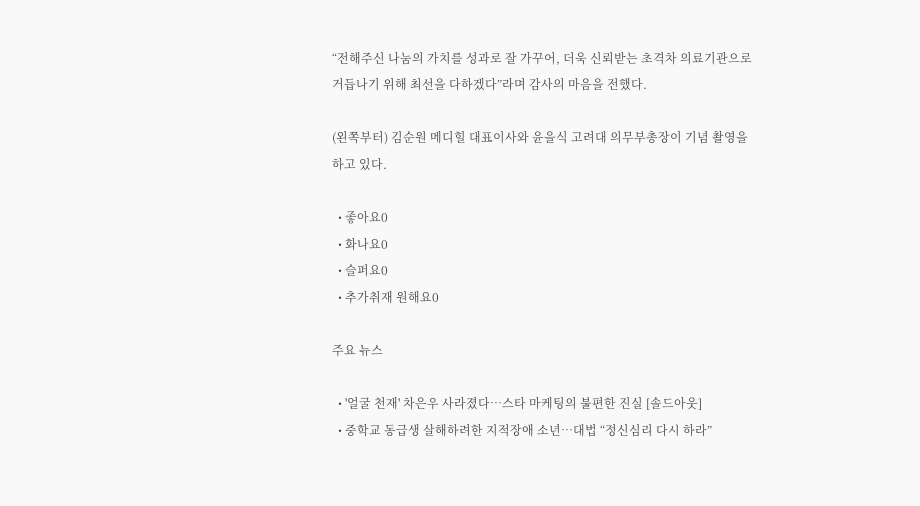“전해주신 나눔의 가치를 성과로 잘 가꾸어, 더욱 신뢰받는 초격차 의료기관으로 거듭나기 위해 최선을 다하겠다”라며 감사의 마음을 전했다.

(왼쪽부터) 김순원 메디힐 대표이사와 윤을식 고려대 의무부총장이 기념 촬영을 하고 있다.

  • 좋아요0
  • 화나요0
  • 슬퍼요0
  • 추가취재 원해요0

주요 뉴스

  • '얼굴 천재' 차은우 사라졌다⋯스타 마케팅의 불편한 진실 [솔드아웃]
  • 중학교 동급생 살해하려한 지적장애 소년…대법 “정신심리 다시 하라”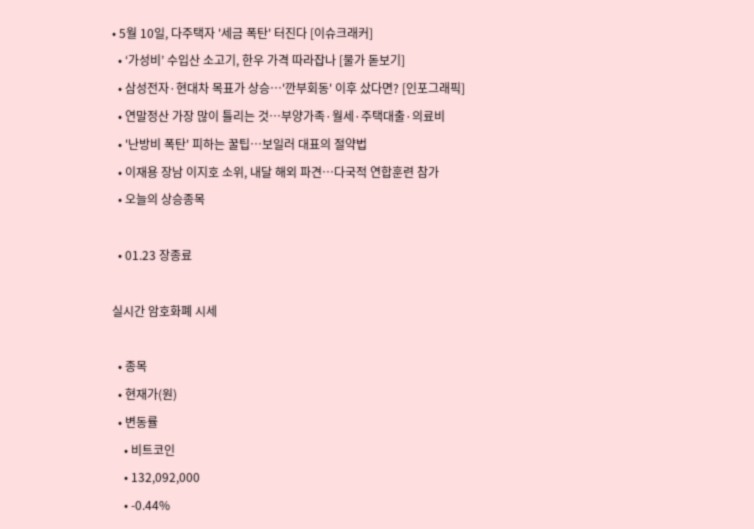• 5월 10일, 다주택자 '세금 폭탄' 터진다 [이슈크래커]
  • ‘가성비’ 수입산 소고기, 한우 가격 따라잡나 [물가 돋보기]
  • 삼성전자·현대차 목표가 상승…'깐부회동' 이후 샀다면? [인포그래픽]
  • 연말정산 가장 많이 틀리는 것⋯부양가족·월세·주택대출·의료비
  • '난방비 폭탄' 피하는 꿀팁…보일러 대표의 절약법
  • 이재용 장남 이지호 소위, 내달 해외 파견…다국적 연합훈련 참가
  • 오늘의 상승종목

  • 01.23 장종료

실시간 암호화폐 시세

  • 종목
  • 현재가(원)
  • 변동률
    • 비트코인
    • 132,092,000
    • -0.44%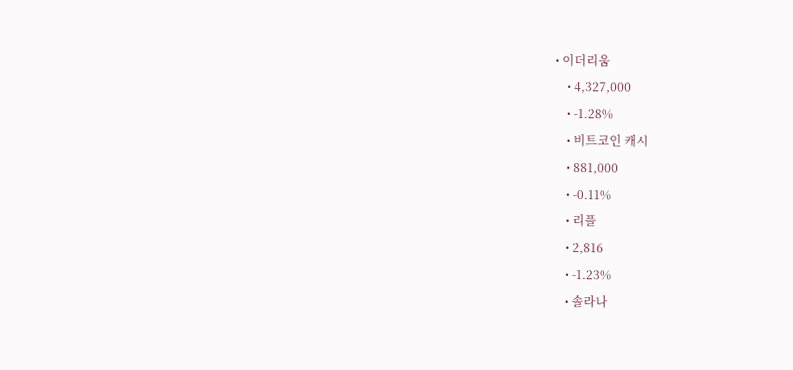• 이더리움
    • 4,327,000
    • -1.28%
    • 비트코인 캐시
    • 881,000
    • -0.11%
    • 리플
    • 2,816
    • -1.23%
    • 솔라나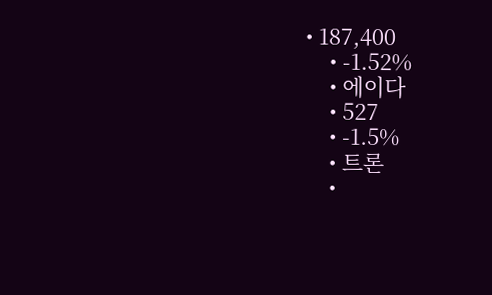• 187,400
    • -1.52%
    • 에이다
    • 527
    • -1.5%
    • 트론
    •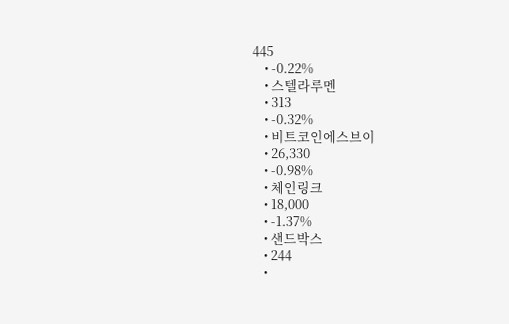445
    • -0.22%
    • 스텔라루멘
    • 313
    • -0.32%
    • 비트코인에스브이
    • 26,330
    • -0.98%
    • 체인링크
    • 18,000
    • -1.37%
    • 샌드박스
    • 244
    •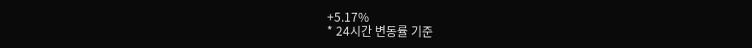+5.17%
* 24시간 변동률 기준